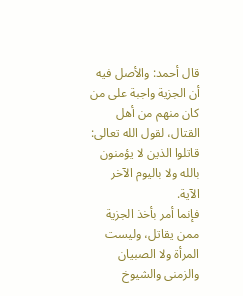قال أحمد: والأصل فيه أن الجزية واجبة على من كان منهم من أهل القتال، لقول الله تعالى: قاتلوا الذين لا يؤمنون بالله ولا باليوم الآخر الآية.
فإنما أمر بأخذ الجزية ممن يقاتل، وليست المرأة ولا الصبيان والزمنى والشيوخ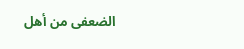الضعفى من أهل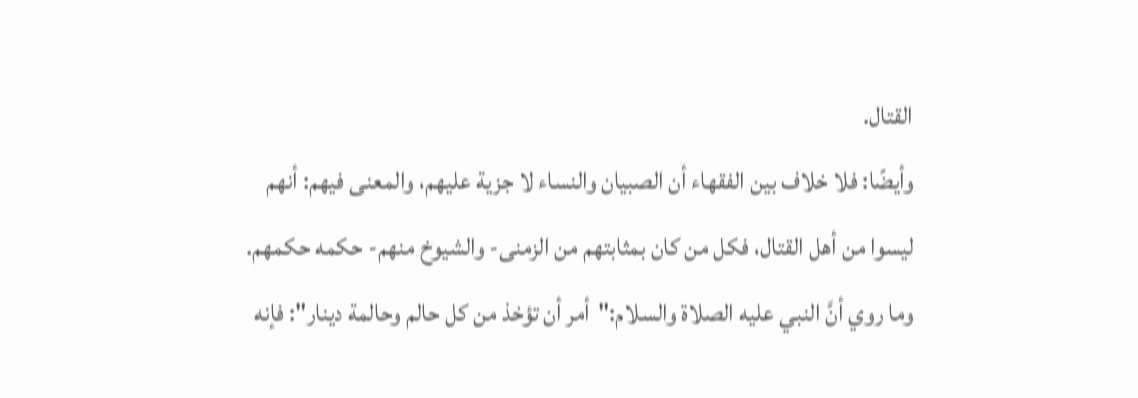القتال.
وأيضًا: فلا خلاف بين الفقهاء أن الصبيان والنساء لا جزية عليهم، والمعنى فيهم: أنهم ليسوا من أهل القتال، فكل من كان بمثابتهم من الزمنى- والشيوخ منهم- حكمه حكمهم.
وما روي أنَّ النبي عليه الصلاة والسلام:"أمر أن تؤخذ من كل حالم وحالمة دينار": فإنه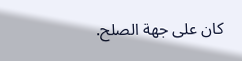كان على جهة الصلح.